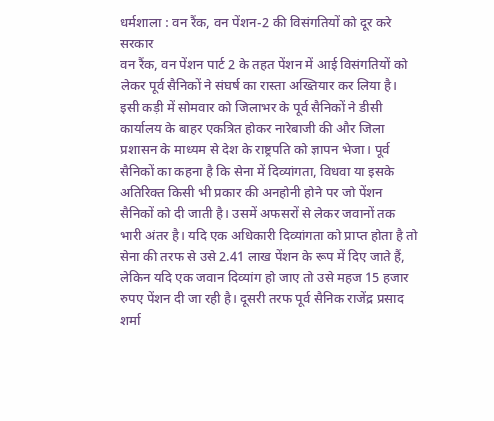धर्मशाला : वन रैंक, वन पेंशन-2 की विसंगतियों को दूर करे सरकार
वन रैंक, वन पेंशन पार्ट 2 के तहत पेंशन में आई विसंगतियों को लेकर पूर्व सैनिकों ने संघर्ष का रास्ता अख्तियार कर लिया है। इसी कड़ी में सोमवार को जिलाभर के पूर्व सैनिकों ने डीसी कार्यालय के बाहर एकत्रित होकर नारेबाजी की और जिला प्रशासन के माध्यम से देश के राष्ट्रपति को ज्ञापन भेजा। पूर्व सैनिकों का कहना है कि सेना में दिव्यांगता, विधवा या इसके अतिरिक्त किसी भी प्रकार की अनहोनी होने पर जो पेंशन सैनिकों को दी जाती है। उसमें अफसरों से लेकर जवानों तक भारी अंतर है। यदि एक अधिकारी दिव्यांगता को प्राप्त होता है तो सेना की तरफ से उसे 2.41 लाख पेंशन के रूप में दिए जाते हैं, लेकिन यदि एक जवान दिव्यांग हो जाए तो उसे महज 15 हजार रुपए पेंशन दी जा रही है। दूसरी तरफ पूर्व सैनिक राजेंद्र प्रसाद शर्मा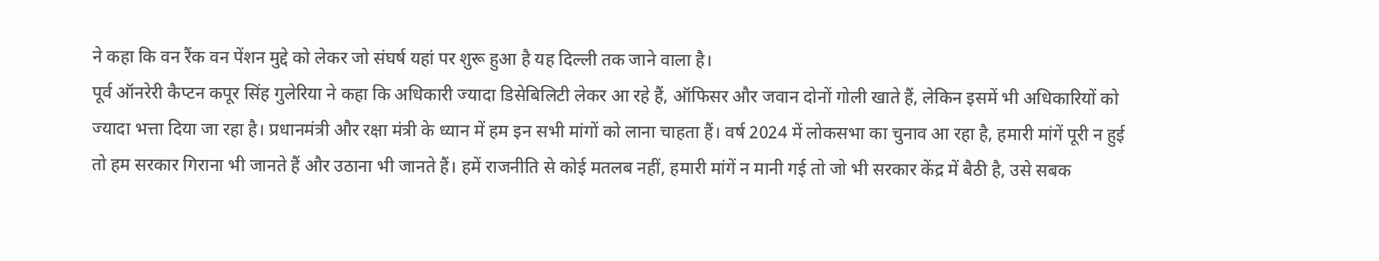ने कहा कि वन रैंक वन पेंशन मुद्दे को लेकर जो संघर्ष यहां पर शुरू हुआ है यह दिल्ली तक जाने वाला है।
पूर्व ऑनरेरी कैप्टन कपूर सिंह गुलेरिया ने कहा कि अधिकारी ज्यादा डिसेबिलिटी लेकर आ रहे हैं, ऑफिसर और जवान दोनों गोली खाते हैं, लेकिन इसमें भी अधिकारियों को ज्यादा भत्ता दिया जा रहा है। प्रधानमंत्री और रक्षा मंत्री के ध्यान में हम इन सभी मांगों को लाना चाहता हैं। वर्ष 2024 में लोकसभा का चुनाव आ रहा है, हमारी मांगें पूरी न हुई तो हम सरकार गिराना भी जानते हैं और उठाना भी जानते हैं। हमें राजनीति से कोई मतलब नहीं, हमारी मांगें न मानी गई तो जो भी सरकार केंद्र में बैठी है, उसे सबक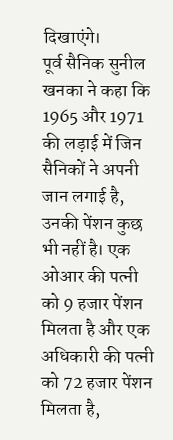दिखाएंगे।
पूर्व सैनिक सुनील खनका ने कहा कि 1965 और 1971 की लड़ाई में जिन सैनिकों ने अपनी जान लगाई है, उनकी पेंशन कुछ भी नहीं है। एक ओआर की पत्नी को 9 हजार पेंशन मिलता है और एक अधिकारी की पत्नी को 72 हजार पेंशन मिलता है,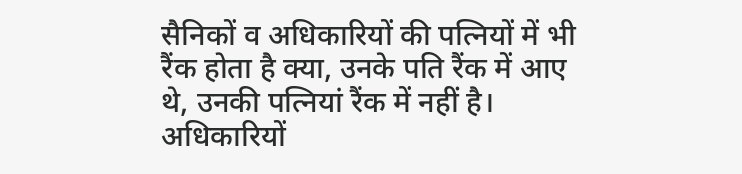सैनिकों व अधिकारियों की पत्नियों में भी रैंक होता है क्या, उनके पति रैंक में आए थे, उनकी पत्नियां रैंक में नहीं है। अधिकारियों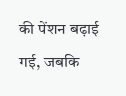की पेंशन बढ़ाई गई, जबकि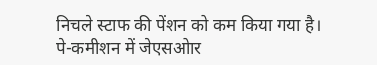निचले स्टाफ की पेंशन को कम किया गया है। पे-कमीशन में जेएसओार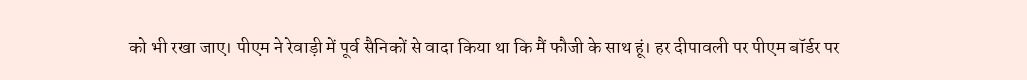को भी रखा जाए। पीएम ने रेवाड़ी में पूर्व सैनिकों से वादा किया था कि मैं फौजी के साथ हूं। हर दीपावली पर पीएम बॉर्डर पर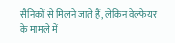सैनिकों से मिलने जाते हैं, लेकिन वेल्फेयर के मामले में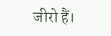जीरो हैं।